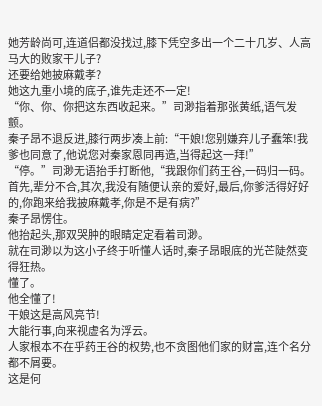她芳龄尚可,连道侣都没找过,膝下凭空多出一个二十几岁、人高马大的败家干儿子?
还要给她披麻戴孝?
她这九重小境的底子,谁先走还不一定!
“你、你、你把这东西收起来。”司渺指着那张黄纸,语气发颤。
秦子昂不退反进,膝行两步凑上前:“干娘!您别嫌弃儿子蠢笨!我爹也同意了,他说您对秦家恩同再造,当得起这一拜!”
“停。”司渺无语抬手打断他,“我跟你们药王谷,一码归一码。首先,辈分不合,其次,我没有随便认亲的爱好,最后,你爹活得好好的,你跑来给我披麻戴孝,你是不是有病?”
秦子昂愣住。
他抬起头,那双哭肿的眼睛定定看着司渺。
就在司渺以为这小子终于听懂人话时,秦子昂眼底的光芒陡然变得狂热。
懂了。
他全懂了!
干娘这是高风亮节!
大能行事,向来视虚名为浮云。
人家根本不在乎药王谷的权势,也不贪图他们家的财富,连个名分都不屑要。
这是何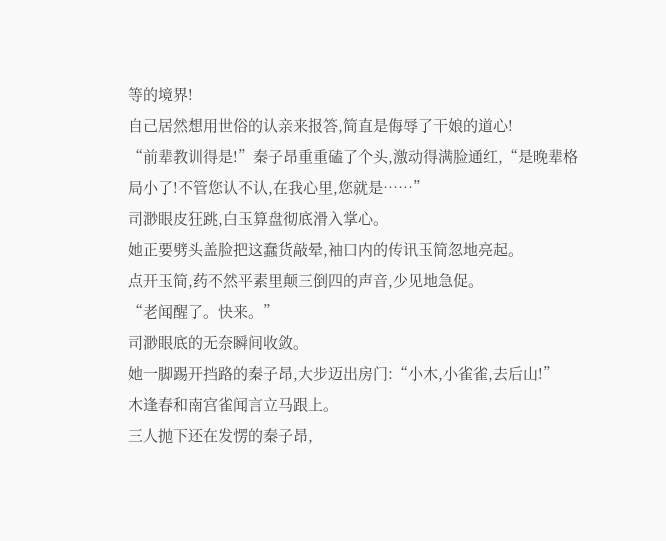等的境界!
自己居然想用世俗的认亲来报答,简直是侮辱了干娘的道心!
“前辈教训得是!”秦子昂重重磕了个头,激动得满脸通红,“是晚辈格局小了!不管您认不认,在我心里,您就是……”
司渺眼皮狂跳,白玉算盘彻底滑入掌心。
她正要劈头盖脸把这蠢货敲晕,袖口内的传讯玉简忽地亮起。
点开玉简,药不然平素里颠三倒四的声音,少见地急促。
“老闻醒了。快来。”
司渺眼底的无奈瞬间收敛。
她一脚踢开挡路的秦子昂,大步迈出房门:“小木,小雀雀,去后山!”
木逢春和南宫雀闻言立马跟上。
三人抛下还在发愣的秦子昂,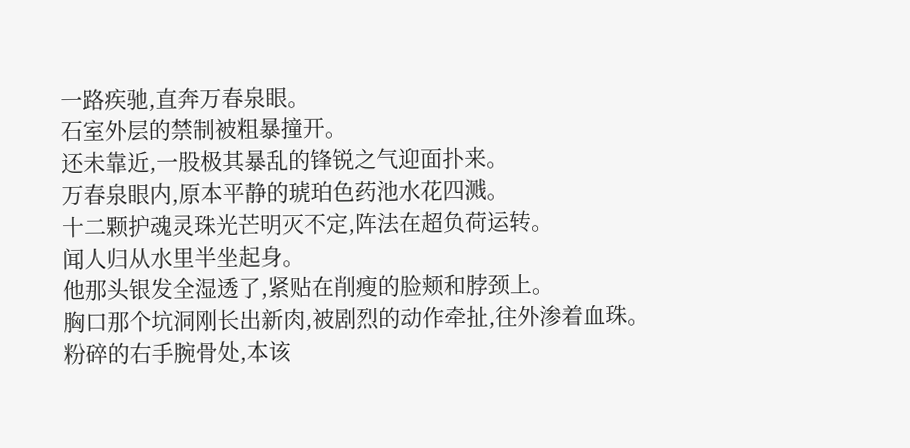一路疾驰,直奔万春泉眼。
石室外层的禁制被粗暴撞开。
还未靠近,一股极其暴乱的锋锐之气迎面扑来。
万春泉眼内,原本平静的琥珀色药池水花四溅。
十二颗护魂灵珠光芒明灭不定,阵法在超负荷运转。
闻人归从水里半坐起身。
他那头银发全湿透了,紧贴在削瘦的脸颊和脖颈上。
胸口那个坑洞刚长出新肉,被剧烈的动作牵扯,往外渗着血珠。
粉碎的右手腕骨处,本该